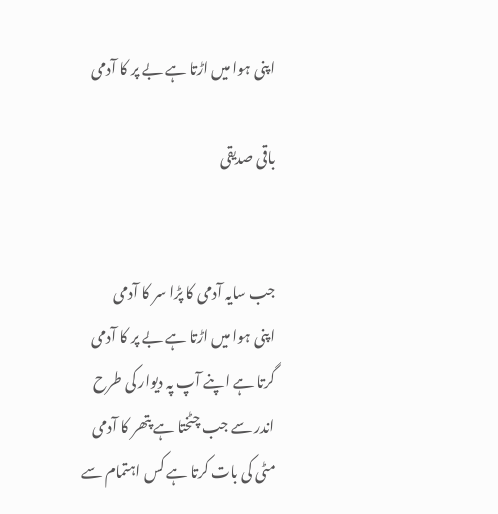اپنی ہوا میں اڑتا ہے بے پر کا آدمی

باقی صدیقی


جب سایہ آدمی کا پڑا سر کا آدمی
اپنی ہوا میں اڑتا ہے بے پر کا آدمی
گرتا ہے اپنے آپ پہ دیوار کی طرح
اندر سے جب چٹختا ہے پتھر کا آدمی
مٹی کی بات کرتا ہے کس اہتمام سے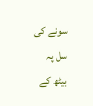سونے کی سل پہ بیٹھ کے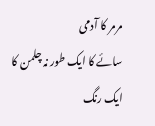مرمر کا آدمی
سائے کا ایک طور نہ چلمن کا ایک رنگ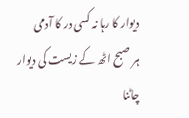دیوار کا رہا نہ کسی در کا آدمی
ہر صبح اٹھ کے زیست کی دیوار چاٹنا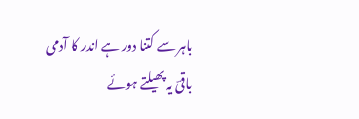باہر سے کتنا دور ہے اندر کا آدمی
باقیؔ یہ پھیلتے ہوئے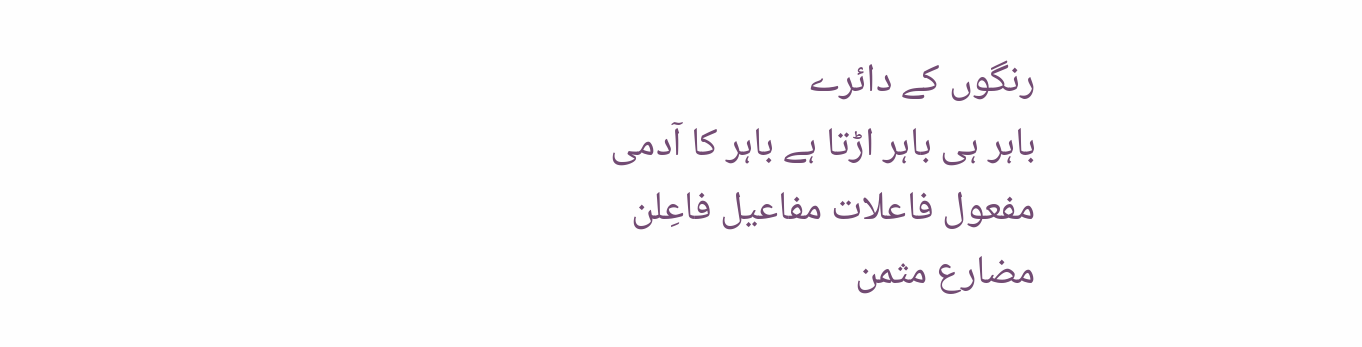رنگوں کے دائرے
باہر ہی باہر اڑتا ہے باہر کا آدمی
مفعول فاعلات مفاعیل فاعِلن
مضارع مثمن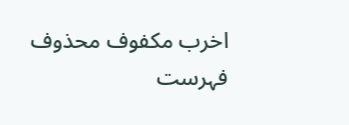اخرب مکفوف محذوف
فہرست